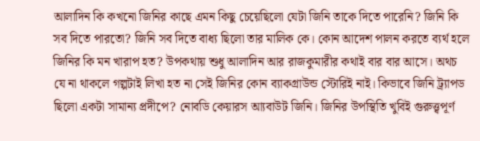আলাদিন কি কখনো জিনির কাছে এমন কিছু চেয়েছিলো যেটা জিনি তাকে দিতে পারেনি? জিনি কি সব দিতে পারতো? জিনি সব দিতে বাধ্য ছিলো তার মালিক কে। কোন আদেশ পালন করতে ব্যর্থ হলে জিনির কি মন খারাপ হত? উপকথায় শুধু আলাদিন আর রাজকুমারীর কথাই বার বার আসে। অথচ যে না থাকলে গল্পটাই লিখা হত না সেই জিনির কোন ব্যাকগ্রাউন্ড স্টোরিই নাই। কিভাবে জিনি ট্র্যাপড ছিলো একটা সামান্য প্রদীপে? নোবডি কেয়ারস আ্যবাউট জিনি। জিনির উপস্থিতি খুবিই গুরুত্ত্বপূর্ণ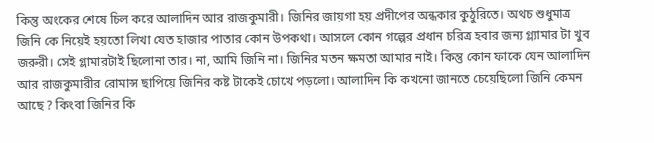কিন্তু অংকের শেষে চিল করে আলাদিন আর রাজকুমারী। জিনির জায়গা হয় প্রদীপের অন্ধকার কুঠুরিতে। অথচ শুধুমাত্র জিনি কে নিয়েই হয়তো লিখা যেত হাজার পাতার কোন উপকথা। আসলে কোন গল্পের প্রধান চরিত্র হবার জন্য গ্ল্যামার টা খুব জরুরী। সেই গ্লামারটাই ছিলোনা তার। না, আমি জিনি না। জিনির মতন ক্ষমতা আমার নাই। কিন্তু কোন ফাকে যেন আলাদিন আর রাজকুমারীর রোমান্স ছাপিয়ে জিনির কষ্ট টাকেই চোখে পড়লো। আলাদিন কি কখনো জানতে চেয়েছিলো জিনি কেমন আছে ? কিংবা জিনির কি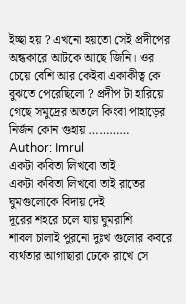ইচ্ছা হয় ? এখনো হয়তো সেই প্রদীপের অন্ধকারে আটকে আছে জিনি। ওর চেয়ে বেশি আর কেইবা একাকীত্ব কে বুঝতে পেরেছিলো ? প্রদীপ টা হারিয়ে গেছে সমুদ্রের অতলে কিংবা পাহাড়ের নির্জন কোন গুহায় …………
Author: Imrul
একটা কবিতা লিখবো তাই
একটা কবিতা লিখবো তাই রাতের ঘুমগুলোকে বিদায় দেই
দূরের শহরে চলে যায় ঘুমরাশি
শাবল চালাই পুরনো দুঃখ গুলোর কবরে
ব্যর্থতার আগাছারা ঢেকে রাখে সে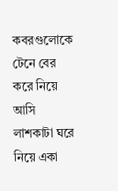কবরগুলোকে
টেনে বের করে নিয়ে আসি
লাশকাটা ঘরে নিয়ে একা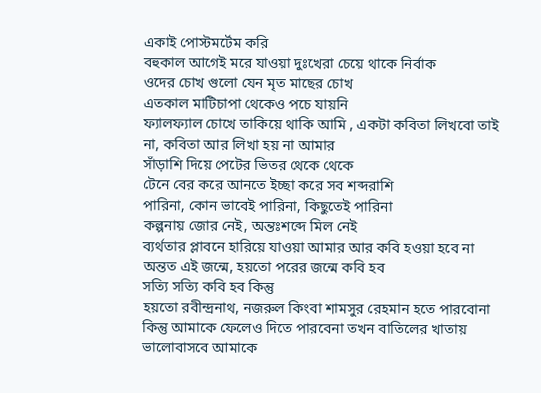একাই পোস্টমর্টেম করি
বহুকাল আগেই মরে যাওয়া দুঃখেরা চেয়ে থাকে নির্বাক
ওদের চোখ গুলো যেন মৃত মাছের চোখ
এতকাল মাটিচাপা থেকেও পচে যায়নি
ফ্যালফ্যাল চোখে তাকিয়ে থাকি আমি , একটা কবিতা লিখবো তাই
না, কবিতা আর লিখা হয় না আমার
সাঁড়াশি দিয়ে পেটের ভিতর থেকে থেকে
টেনে বের করে আনতে ইচ্ছা করে সব শব্দরাশি
পারিনা, কোন ভাবেই পারিনা, কিছুতেই পারিনা
কল্পনায় জোর নেই, অন্তঃশব্দে মিল নেই
ব্যর্থতার প্লাবনে হারিয়ে যাওয়া আমার আর কবি হওয়া হবে না
অন্তত এই জন্মে, হয়তো পরের জন্মে কবি হব
সত্যি সত্যি কবি হব কিন্তু
হয়তো রবীন্দ্রনাথ, নজরুল কিংবা শামসুর রেহমান হতে পারবোনা
কিন্তু আমাকে ফেলেও দিতে পারবেনা তখন বাতিলের খাতায়
ভালোবাসবে আমাকে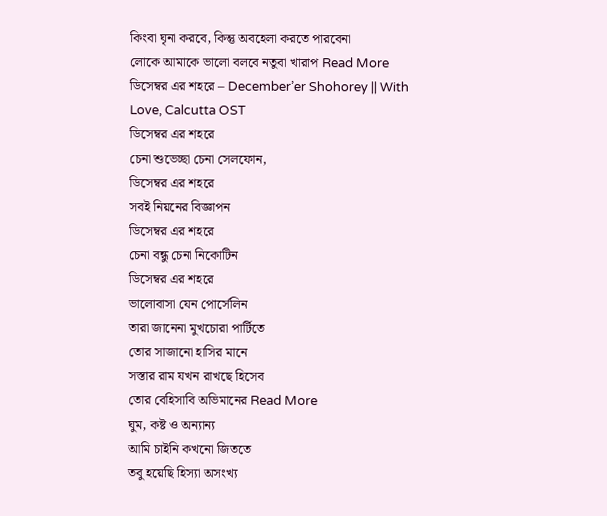কিংবা ঘৃনা করবে, কিন্তু অবহেলা করতে পারবেনা
লোকে আমাকে ভালো বলবে নতুবা খারাপ Read More
ডিসেম্বর এর শহরে – December’er Shohorey || With Love, Calcutta OST
ডিসেম্বর এর শহরে
চেনা শুভেচ্ছা চেনা সেলফোন,
ডিসেম্বর এর শহরে
সবই নিয়নের বিজ্ঞাপন
ডিসেম্বর এর শহরে
চেনা বন্ধু চেনা নিকোটিন
ডিসেম্বর এর শহরে
ভালোবাসা যেন পোর্সেলিন
তারা জানেনা মুখচোরা পার্টিতে
তোর সাজানো হাসির মানে
সস্তার রাম যখন রাখছে হিসেব
তোর বেহিসাবি অভিমানের Read More
ঘুম, কষ্ট ও অন্যান্য
আমি চাইনি কখনো জিততে
তবু হয়েছি হিস্যা অসংখ্য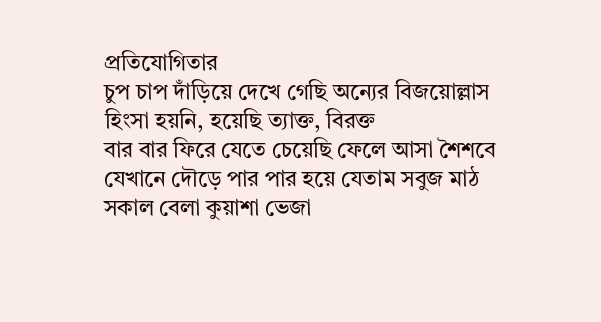প্রতিযোগিতার
চুপ চাপ দাঁড়িয়ে দেখে গেছি অন্যের বিজয়োল্লাস
হিংসা হয়নি, হয়েছি ত্যাক্ত, বিরক্ত
বার বার ফিরে যেতে চেয়েছি ফেলে আসা শৈশবে
যেখানে দৌড়ে পার পার হয়ে যেতাম সবুজ মাঠ
সকাল বেলা কুয়াশা ভেজা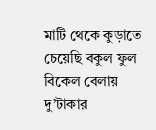মাটি থেকে কুড়াতে চেয়েছি বকুল ফুল
বিকেল বেলায় দু’টাকার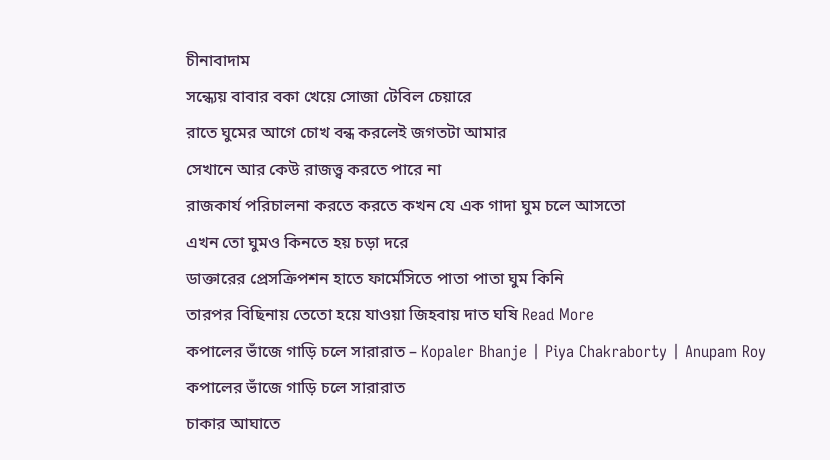চীনাবাদাম
সন্ধ্যেয় বাবার বকা খেয়ে সোজা টেবিল চেয়ারে
রাতে ঘুমের আগে চোখ বন্ধ করলেই জগতটা আমার
সেখানে আর কেউ রাজত্ত্ব করতে পারে না
রাজকার্য পরিচালনা করতে করতে কখন যে এক গাদা ঘুম চলে আসতো
এখন তো ঘুমও কিনতে হয় চড়া দরে
ডাক্তারের প্রেসক্রিপশন হাতে ফার্মেসিতে পাতা পাতা ঘুম কিনি
তারপর বিছিনায় তেতো হয়ে যাওয়া জিহবায় দাত ঘষি Read More
কপালের ভাঁজে গাড়ি চলে সারারাত – Kopaler Bhanje | Piya Chakraborty | Anupam Roy
কপালের ভাঁজে গাড়ি চলে সারারাত
চাকার আঘাতে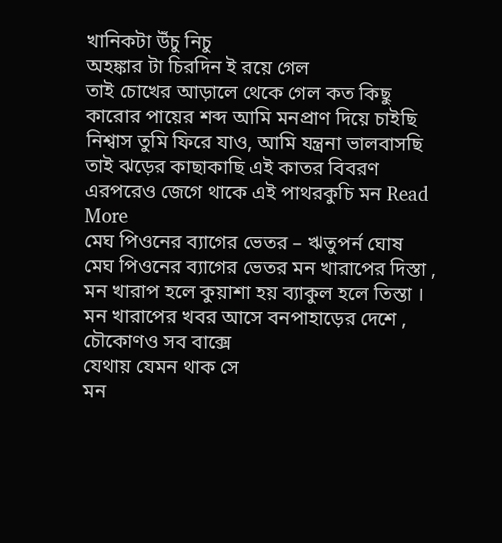খানিকটা উঁচু নিচু
অহঙ্কার টা চিরদিন ই রয়ে গেল
তাই চোখের আড়ালে থেকে গেল কত কিছু
কারোর পায়ের শব্দ আমি মনপ্রাণ দিয়ে চাইছি
নিশ্বাস তুমি ফিরে যাও, আমি যন্ত্রনা ভালবাসছি
তাই ঝড়ের কাছাকাছি এই কাতর বিবরণ
এরপরেও জেগে থাকে এই পাথরকুচি মন Read More
মেঘ পিওনের ব্যাগের ভেতর – ঋতুপর্ন ঘোষ
মেঘ পিওনের ব্যাগের ভেতর মন খারাপের দিস্তা ,
মন খারাপ হলে কুয়াশা হয় ব্যাকুল হলে তিস্তা ।
মন খারাপের খবর আসে বনপাহাড়ের দেশে ,
চৌকোণও সব বাক্সে
যেথায় যেমন থাক সে
মন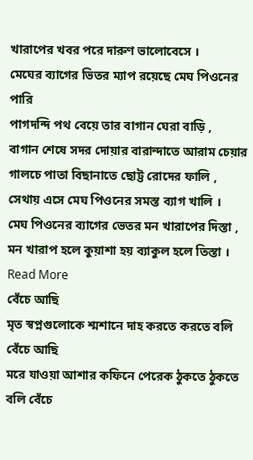খারাপের খবর পরে দারুণ ভালোবেসে ।
মেঘের ব্যাগের ভিতর ম্যাপ রয়েছে মেঘ পিওনের পারি
পাগদন্দি পথ বেয়ে তার বাগান ঘেরা বাড়ি ,
বাগান শেষে সদর দোয়ার বারান্দাতে আরাম চেয়ার
গালচে পাতা বিছানাতে ছোট্ট রোদের ফালি ,
সেথায় এসে মেঘ পিওনের সমস্ত ব্যাগ খালি ।
মেঘ পিওনের ব্যাগের ভেতর মন খারাপের দিস্তা ,
মন খারাপ হলে কুয়াশা হয় ব্যাকুল হলে তিস্তা । Read More
বেঁচে আছি
মৃত স্বপ্নগুলোকে শ্মশানে দাহ করতে করতে বলি বেঁচে আছি
মরে যাওয়া আশার কফিনে পেরেক ঠুকতে ঠুকতে বলি বেঁচে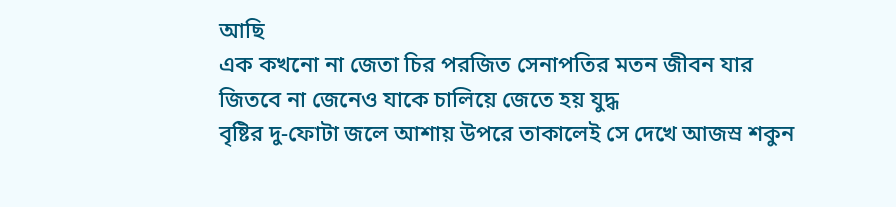আছি
এক কখনো না জেতা চির পরজিত সেনাপতির মতন জীবন যার
জিতবে না জেনেও যাকে চালিয়ে জেতে হয় যুদ্ধ
বৃষ্টির দু-ফোটা জলে আশায় উপরে তাকালেই সে দেখে আজস্র শকুন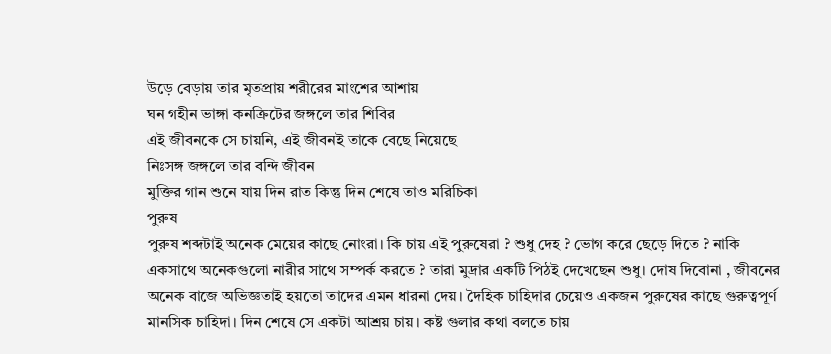উড়ে বেড়ায় তার মৃতপ্রায় শরীরের মাংশের আশায়
ঘন গহীন ভাঙ্গা কনক্রিটের জঙ্গলে তার শিবির
এই জীবনকে সে চায়নি, এই জীবনই তাকে বেছে নিয়েছে
নিঃসঙ্গ জঙ্গলে তার বন্দি জীবন
মুক্তির গান শুনে যায় দিন রাত কিন্তু দিন শেষে তাও মরিচিকা
পুরুষ
পুরুষ শব্দটাই অনেক মেয়ের কাছে নোংরা। কি চায় এই পুরুষেরা ? শুধু দেহ ? ভোগ করে ছেড়ে দিতে ? নাকি একসাথে অনেকগুলো নারীর সাথে সম্পর্ক করতে ? তারা মুদ্রার একটি পিঠই দেখেছেন শুধু। দোষ দিবোনা , জীবনের অনেক বাজে অভিজ্ঞতাই হয়তো তাদের এমন ধারনা দেয়। দৈহিক চাহিদার চেয়েও একজন পুরুষের কাছে গুরুত্বপূর্ণ মানসিক চাহিদা। দিন শেষে সে একটা আশ্রয় চায়। কষ্ট গুলার কথা বলতে চায়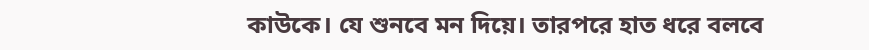কাউকে। যে শুনবে মন দিয়ে। তারপরে হাত ধরে বলবে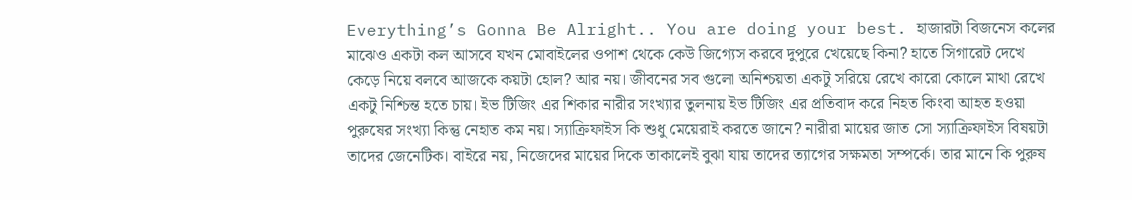Everything’s Gonna Be Alright.. You are doing your best. হাজারটা বিজনেস কলের মাঝেও একটা কল আসবে যখন মোবাইলের ওপাশ থেকে কেউ জিগ্যেস করবে দুপুরে খেয়েছে কিনা? হাতে সিগারেট দেখে কেড়ে নিয়ে বলবে আজকে কয়টা হোল? আর নয়। জীবনের সব গুলো অনিশ্চয়তা একটু সরিয়ে রেখে কারো কোলে মাথা রেখে একটু নিশ্চিন্ত হতে চায়। ইভ টিজিং এর শিকার নারীর সংখ্যার তুলনায় ইভ টিজিং এর প্রতিবাদ করে নিহত কিংবা আহত হওয়া পুরুষের সংখ্যা কিন্তু নেহাত কম নয়। স্যাক্রিফাইস কি শুধু মেয়েরাই করতে জানে? নারীরা মায়ের জাত সো স্যাক্রিফাইস বিষয়টা তাদের জেনেটিক। বাইরে নয়, নিজেদের মায়ের দিকে তাকালেই বুঝা যায় তাদের ত্যাগের সক্ষমতা সম্পর্কে। তার মানে কি পুরুষ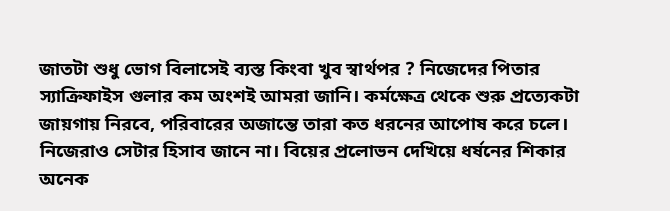জাতটা শুধু ভোগ বিলাসেই ব্যস্ত কিংবা খুব স্বার্থপর ? নিজেদের পিতার স্যাক্রিফাইস গুলার কম অংশই আমরা জানি। কর্মক্ষেত্র থেকে শুরু প্রত্যেকটা জায়গায় নিরবে, পরিবারের অজান্তে তারা কত ধরনের আপোষ করে চলে। নিজেরাও সেটার হিসাব জানে না। বিয়ের প্রলোভন দেখিয়ে ধর্ষনের শিকার অনেক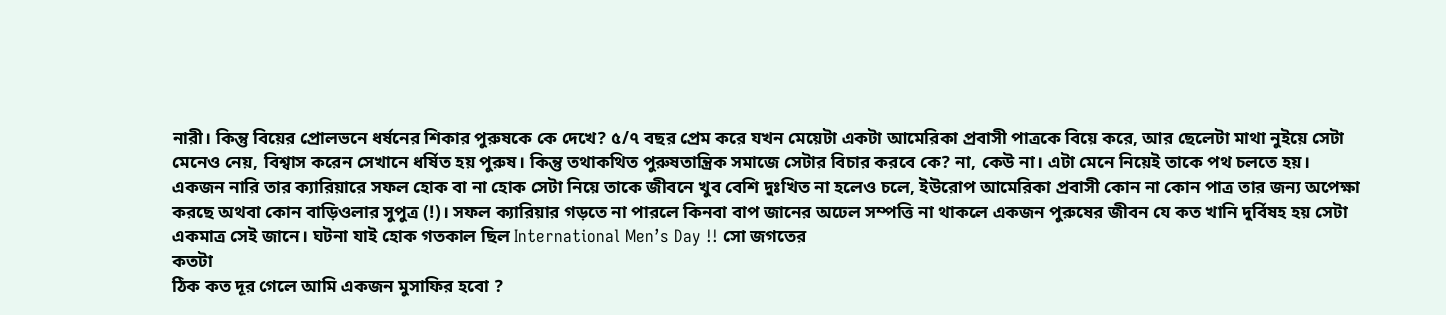নারী। কিন্তু বিয়ের প্রোলভনে ধর্ষনের শিকার পুরুষকে কে দেখে? ৫/৭ বছর প্রেম করে যখন মেয়েটা একটা আমেরিকা প্রবাসী পাত্রকে বিয়ে করে, আর ছেলেটা মাথা নুইয়ে সেটা মেনেও নেয়, বিশ্বাস করেন সেখানে ধর্ষিত হয় পুরুষ। কিন্তু তথাকথিত পুরুষতান্ত্রিক সমাজে সেটার বিচার করবে কে? না, কেউ না। এটা মেনে নিয়েই তাকে পথ চলতে হয়। একজন নারি তার ক্যারিয়ারে সফল হোক বা না হোক সেটা নিয়ে তাকে জীবনে খুব বেশি দুঃখিত না হলেও চলে, ইউরোপ আমেরিকা প্রবাসী কোন না কোন পাত্র তার জন্য অপেক্ষা করছে অথবা কোন বাড়িওলার সুপুত্র (!)। সফল ক্যারিয়ার গড়তে না পারলে কিনবা বাপ জানের অঢেল সম্পত্তি না থাকলে একজন পুরুষের জীবন যে কত খানি দুর্বিষহ হয় সেটা একমাত্র সেই জানে। ঘটনা যাই হোক গতকাল ছিল International Men’s Day !! সো জগতের
কতটা
ঠিক কত দূর গেলে আমি একজন মুসাফির হবো ?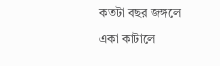কতটা বছর জঙ্গলে একা কাটালে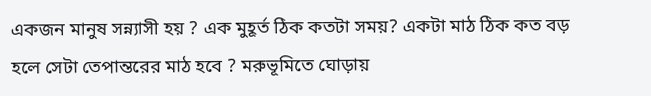একজন মানুষ সন্ন্যাসী হয় ? এক মুহূর্ত ঠিক কতটা সময়? একটা মাঠ ঠিক কত বড় হলে সেটা তেপান্তরের মাঠ হবে ? মরুভূমিতে ঘোড়ায়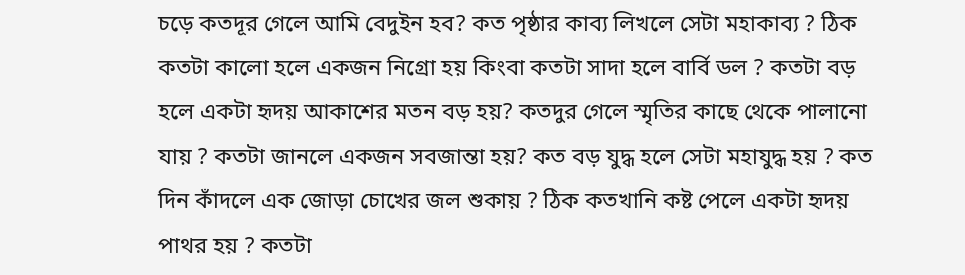চড়ে কতদূর গেলে আমি বেদুইন হব? কত পৃষ্ঠার কাব্য লিখলে সেটা মহাকাব্য ? ঠিক কতটা কালো হলে একজন নিগ্রো হয় কিংবা কতটা সাদা হলে বার্বি ডল ? কতটা বড় হলে একটা হৃদয় আকাশের মতন বড় হয়? কতদুর গেলে স্মৃতির কাছে থেকে পালানো যায় ? কতটা জানলে একজন সবজান্তা হয়? কত বড় যুদ্ধ হলে সেটা মহাযুদ্ধ হয় ? কত দিন কাঁদলে এক জোড়া চোখের জল শুকায় ? ঠিক কতখানি কষ্ট পেলে একটা হৃদয় পাথর হয় ? কতটা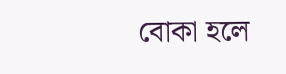বোকা হলে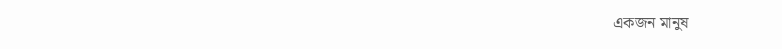একজন মানুষ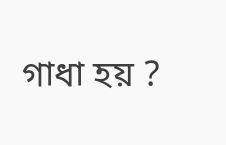গাধা হয় ?